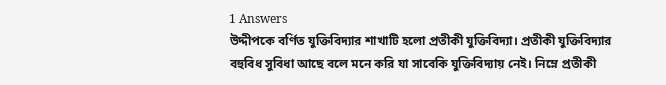1 Answers
উদ্দীপকে বর্ণিত যুক্তিবিদ্যার শাখাটি হলো প্রতীকী যুক্তিবিদ্যা। প্রতীকী যুক্তিবিদ্যার বহুবিধ সুবিধা আছে বলে মনে করি যা সাবেকি যুক্তিবিদ্যায় নেই। নিম্নে প্রতীকী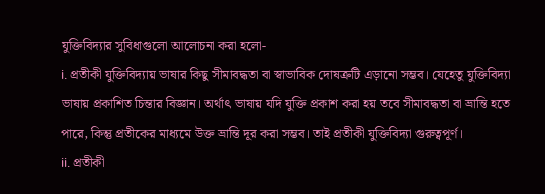যুক্তিবিদ্যার সুবিধাগুলো আলোচনা করা হলো-
i. প্রতীকী যুক্তিবিদ্যায় ভাষার কিছু সীমাবদ্ধতা বা স্বাভাবিক দোষত্রুটি এড়ানো সম্ভব। যেহেতু যুক্তিবিদ্যা ভাষায় প্রকাশিত চিন্তার বিজ্ঞান। অর্থাৎ ভাষায় যদি যুক্তি প্রকাশ করা হয় তবে সীমাবদ্ধতা বা ভ্রান্তি হতে পারে, কিন্তু প্রতীকের মাধ্যমে উক্ত ভ্রান্তি দূর করা সম্ভব। তাই প্রতীকী যুক্তিবিদ্যা গুরুত্বপূর্ণ।
ii. প্রতীকী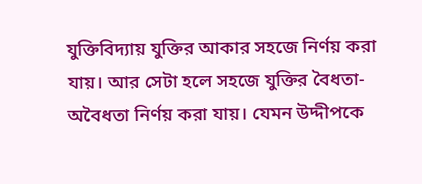যুক্তিবিদ্যায় যুক্তির আকার সহজে নির্ণয় করা যায়। আর সেটা হলে সহজে যুক্তির বৈধতা-অবৈধতা নির্ণয় করা যায়। যেমন উদ্দীপকে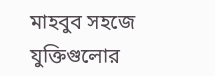মাহবুব সহজে যুক্তিগুলোর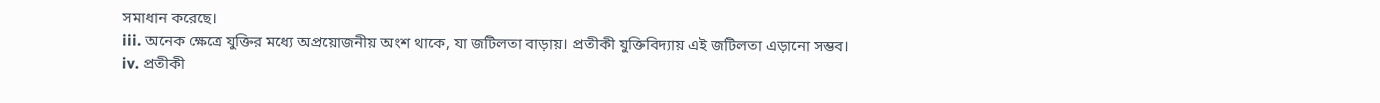সমাধান করেছে।
iii. অনেক ক্ষেত্রে যুক্তির মধ্যে অপ্রয়োজনীয় অংশ থাকে, যা জটিলতা বাড়ায়। প্রতীকী যুক্তিবিদ্যায় এই জটিলতা এড়ানো সম্ভব।
iv. প্রতীকী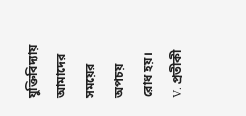যুক্তিবিদ্যায় আমাদের সময়ের অপচয় রোধ হয়। V. প্রতীকী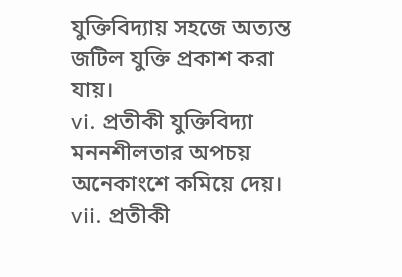যুক্তিবিদ্যায় সহজে অত্যন্ত জটিল যুক্তি প্রকাশ করা যায়।
vi. প্রতীকী যুক্তিবিদ্যা মননশীলতার অপচয় অনেকাংশে কমিয়ে দেয়।
vii. প্রতীকী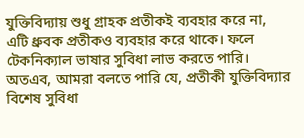যুক্তিবিদ্যায় শুধু গ্রাহক প্রতীকই ব্যবহার করে না, এটি ধ্রুবক প্রতীকও ব্যবহার করে থাকে। ফলে টেকনিক্যাল ভাষার সুবিধা লাভ করতে পারি।
অতএব, আমরা বলতে পারি যে, প্রতীকী যুক্তিবিদ্যার বিশেষ সুবিধা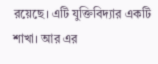রয়েছে। এটি যুক্তিবিদ্যার একটি শাখা। আর এর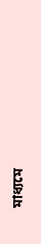মাধ্যমে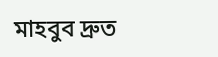মাহবুব দ্রুত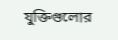যুক্তিগুলোর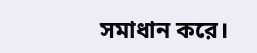সমাধান করে।